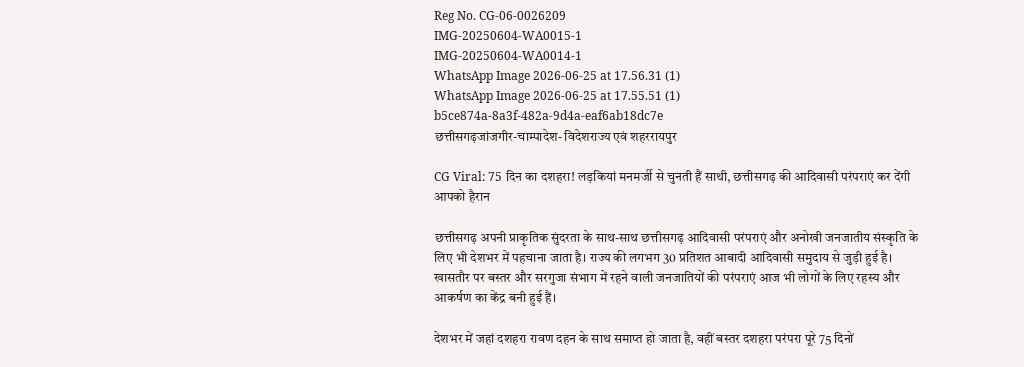Reg No. CG-06-0026209
IMG-20250604-WA0015-1
IMG-20250604-WA0014-1
WhatsApp Image 2026-06-25 at 17.56.31 (1)
WhatsApp Image 2026-06-25 at 17.55.51 (1)
b5ce874a-8a3f-482a-9d4a-eaf6ab18dc7e
छत्तीसगढ़जांजगीर-चाम्पादेश- विदेशराज्य एवं शहररायपुर

CG Viral: 75 दिन का दशहरा! लड़कियां मनमर्जी से चुनती हैं साथी, छत्तीसगढ़ की आदिवासी परंपराएं कर देंगी आपको हैरान

छत्तीसगढ़ अपनी प्राकृतिक सुंदरता के साथ-साथ छत्तीसगढ़ आदिवासी परंपराएं और अनोखी जनजातीय संस्कृति के लिए भी देशभर में पहचाना जाता है। राज्य की लगभग 30 प्रतिशत आबादी आदिवासी समुदाय से जुड़ी हुई है। खासतौर पर बस्तर और सरगुजा संभाग में रहने वाली जनजातियों की परंपराएं आज भी लोगों के लिए रहस्य और आकर्षण का केंद्र बनी हुई हैं।

देशभर में जहां दशहरा रावण दहन के साथ समाप्त हो जाता है, वहीं बस्तर दशहरा परंपरा पूरे 75 दिनों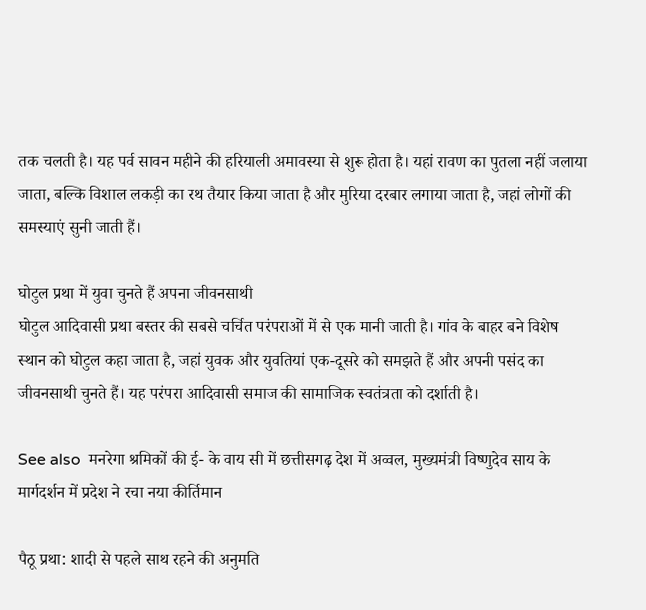तक चलती है। यह पर्व सावन महीने की हरियाली अमावस्या से शुरू होता है। यहां रावण का पुतला नहीं जलाया जाता, बल्कि विशाल लकड़ी का रथ तैयार किया जाता है और मुरिया दरबार लगाया जाता है, जहां लोगों की समस्याएं सुनी जाती हैं।

घोटुल प्रथा में युवा चुनते हैं अपना जीवनसाथी
घोटुल आदिवासी प्रथा बस्तर की सबसे चर्चित परंपराओं में से एक मानी जाती है। गांव के बाहर बने विशेष स्थान को घोटुल कहा जाता है, जहां युवक और युवतियां एक-दूसरे को समझते हैं और अपनी पसंद का जीवनसाथी चुनते हैं। यह परंपरा आदिवासी समाज की सामाजिक स्वतंत्रता को दर्शाती है।

See also  मनरेगा श्रमिकों की ई- के वाय सी में छत्तीसगढ़ देश में अव्वल, मुख्यमंत्री विष्णुदेव साय के मार्गदर्शन में प्रदेश ने रचा नया कीर्तिमान

पैठू प्रथा: शादी से पहले साथ रहने की अनुमति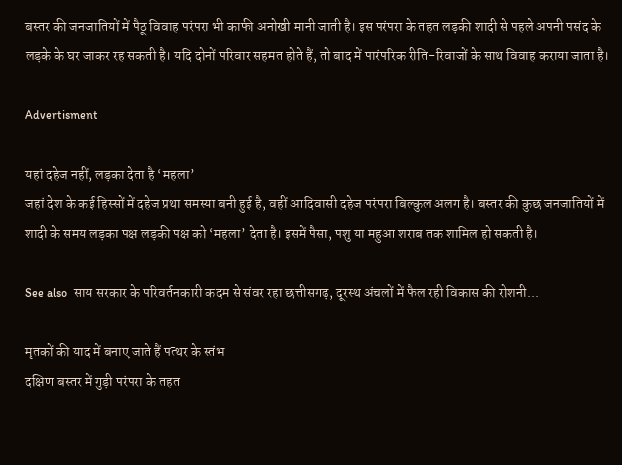बस्तर की जनजातियों में पैठू विवाह परंपरा भी काफी अनोखी मानी जाती है। इस परंपरा के तहत लड़की शादी से पहले अपनी पसंद के लड़के के घर जाकर रह सकती है। यदि दोनों परिवार सहमत होते हैं, तो बाद में पारंपरिक रीति-रिवाजों के साथ विवाह कराया जाता है।

Advertisment

यहां दहेज नहीं, लड़का देता है ‘महला’
जहां देश के कई हिस्सों में दहेज प्रथा समस्या बनी हुई है, वहीं आदिवासी दहेज परंपरा बिल्कुल अलग है। बस्तर की कुछ जनजातियों में शादी के समय लड़का पक्ष लड़की पक्ष को ‘महला’ देता है। इसमें पैसा, पशु या महुआ शराब तक शामिल हो सकती है।

See also  साय सरकार के परिवर्तनकारी कदम से संवर रहा छत्तीसगढ़, दूरस्थ अंचलों में फैल रही विकास की रोशनी...

मृतकों की याद में बनाए जाते हैं पत्थर के स्तंभ
दक्षिण बस्तर में गुड़ी परंपरा के तहत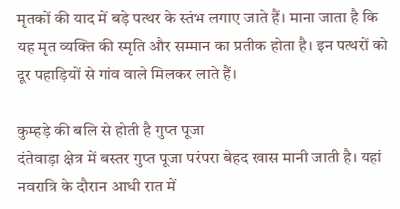मृतकों की याद में बड़े पत्थर के स्तंभ लगाए जाते हैं। माना जाता है कि यह मृत व्यक्ति की स्मृति और सम्मान का प्रतीक होता है। इन पत्थरों को दूर पहाड़ियों से गांव वाले मिलकर लाते हैं।

कुम्हड़े की बलि से होती है गुप्त पूजा
दंतेवाड़ा क्षेत्र में बस्तर गुप्त पूजा परंपरा बेहद खास मानी जाती है। यहां नवरात्रि के दौरान आधी रात में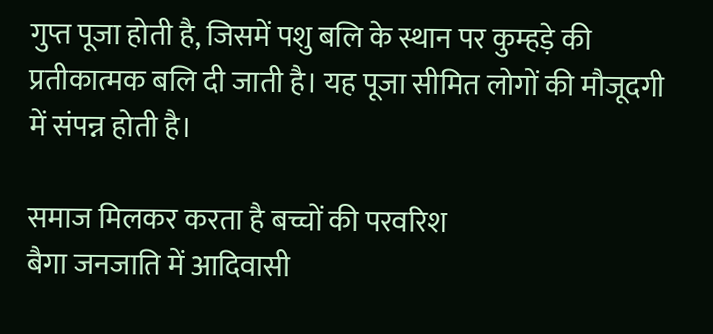गुप्त पूजा होती है, जिसमें पशु बलि के स्थान पर कुम्हड़े की प्रतीकात्मक बलि दी जाती है। यह पूजा सीमित लोगों की मौजूदगी में संपन्न होती है।

समाज मिलकर करता है बच्चों की परवरिश
बैगा जनजाति में आदिवासी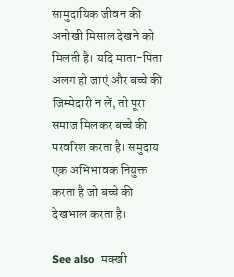सामुदायिक जीवन की अनोखी मिसाल देखने को मिलती है। यदि माता-पिता अलग हो जाएं और बच्चे की जिम्मेदारी न लें, तो पूरा समाज मिलकर बच्चे की परवरिश करता है। समुदाय एक अभिभावक नियुक्त करता है जो बच्चे की देखभाल करता है।

See also  मक्खी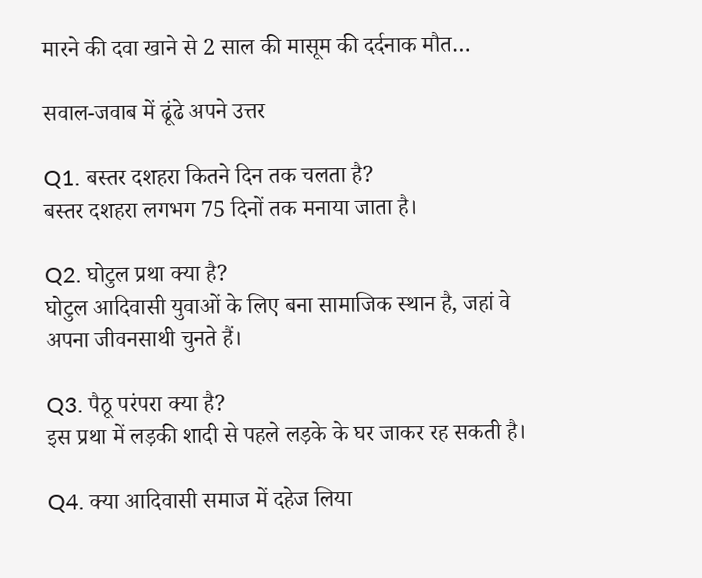मारने की दवा खाने से 2 साल की मासूम की दर्दनाक मौत…

सवाल-जवाब में ढूंढे अपने उत्तर

Q1. बस्तर दशहरा कितने दिन तक चलता है?
बस्तर दशहरा लगभग 75 दिनों तक मनाया जाता है।

Q2. घोटुल प्रथा क्या है?
घोटुल आदिवासी युवाओं के लिए बना सामाजिक स्थान है, जहां वे अपना जीवनसाथी चुनते हैं।

Q3. पैठू परंपरा क्या है?
इस प्रथा में लड़की शादी से पहले लड़के के घर जाकर रह सकती है।

Q4. क्या आदिवासी समाज में दहेज लिया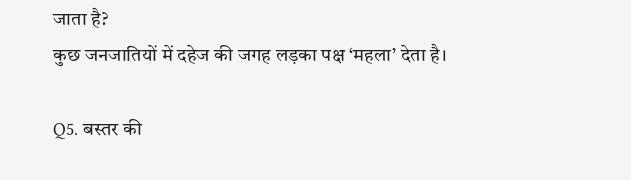जाता है?
कुछ जनजातियों में दहेज की जगह लड़का पक्ष ‘महला’ देता है।

Q5. बस्तर की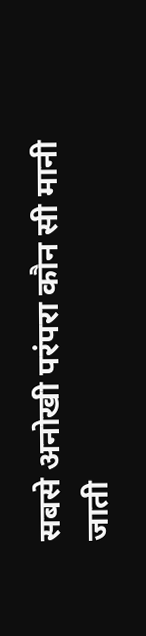सबसे अनोखी परंपरा कौन सी मानी जाती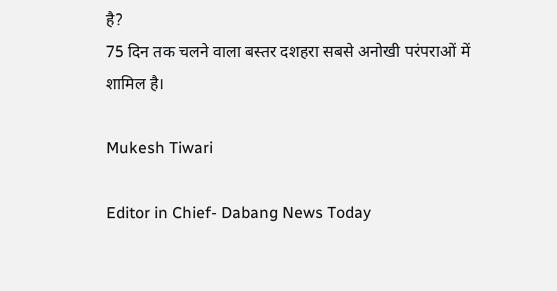है?
75 दिन तक चलने वाला बस्तर दशहरा सबसे अनोखी परंपराओं में शामिल है।

Mukesh Tiwari

Editor in Chief- Dabang News Today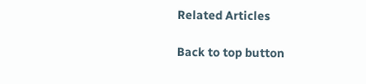Related Articles

Back to top button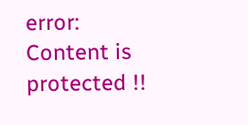error: Content is protected !!